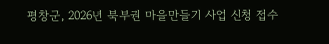평창군, 2026년 북부권 마을만들기 사업 신청 접수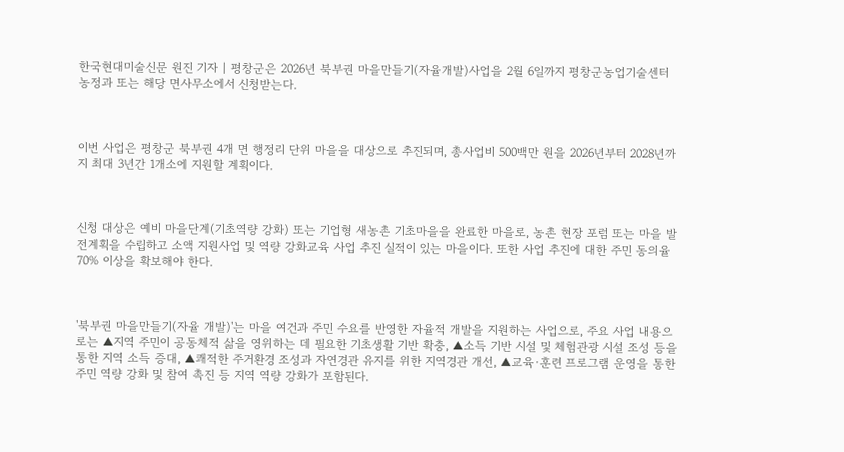한국현대미술신문 원진 기자 | 평창군은 2026년 북부권 마을만들기(자율개발)사업을 2월 6일까지 평창군농업기술센터 농정과 또는 해당 면사무소에서 신청받는다.



이번 사업은 평창군 북부권 4개 면 행정리 단위 마을을 대상으로 추진되며, 총사업비 500백만 원을 2026년부터 2028년까지 최대 3년간 1개소에 지원할 계획이다.



신청 대상은 예비 마을단계(기초역량 강화) 또는 기업형 새농촌 기초마을을 완료한 마을로, 농촌 현장 포럼 또는 마을 발전계획을 수립하고 소액 지원사업 및 역량 강화교육 사업 추진 실적이 있는 마을이다. 또한 사업 추진에 대한 주민 동의율 70% 이상을 확보해야 한다.



'북부권 마을만들기(자율 개발)'는 마을 여건과 주민 수요를 반영한 자율적 개발을 지원하는 사업으로, 주요 사업 내용으로는 ▲지역 주민이 공동체적 삶을 영위하는 데 필요한 기초생활 기반 확충, ▲소득 기반 시설 및 체험관광 시설 조성 등을 통한 지역 소득 증대, ▲쾌적한 주거환경 조성과 자연경관 유지를 위한 지역경관 개선, ▲교육·훈련 프로그램 운영을 통한 주민 역량 강화 및 참여 촉진 등 지역 역량 강화가 포함된다.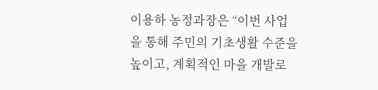이용하 농정과장은 “이번 사업을 통해 주민의 기초생활 수준을 높이고, 계획적인 마을 개발로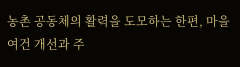농촌 공동체의 활력을 도모하는 한편, 마을 여건 개선과 주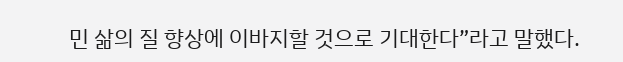민 삶의 질 향상에 이바지할 것으로 기대한다”라고 말했다.